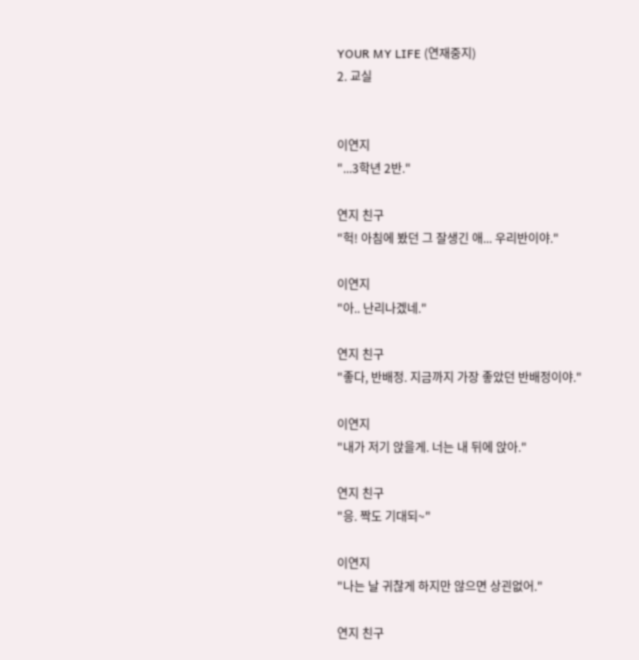YOUR MY LIFE (연재중지)
2. 교실


이연지
"...3학년 2반."

연지 친구
"헉! 아침에 봤던 그 잘생긴 애... 우리반이야."

이연지
"아.. 난리나겠네."

연지 친구
"좋다, 반배정. 지금까지 가장 좋았던 반배정이야."

이연지
"내가 저기 앉을게. 너는 내 뒤에 앉아."

연지 친구
"응. 짝도 기대되~"

이연지
"나는 날 귀찮게 하지만 않으면 상괸없어."

연지 친구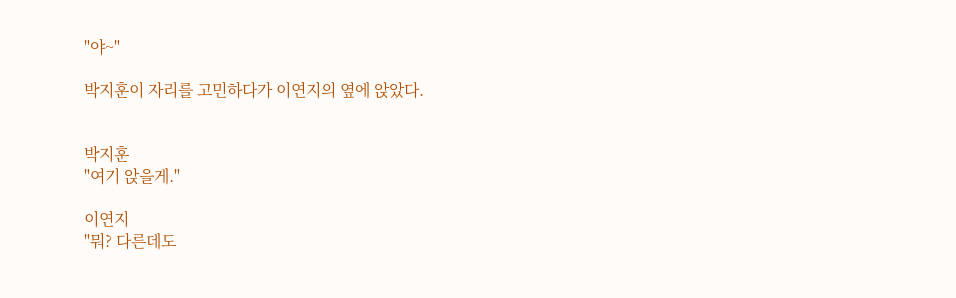"야~"

박지훈이 자리를 고민하다가 이연지의 옆에 앉았다.


박지훈
"여기 앉을게."

이연지
"뭐? 다른데도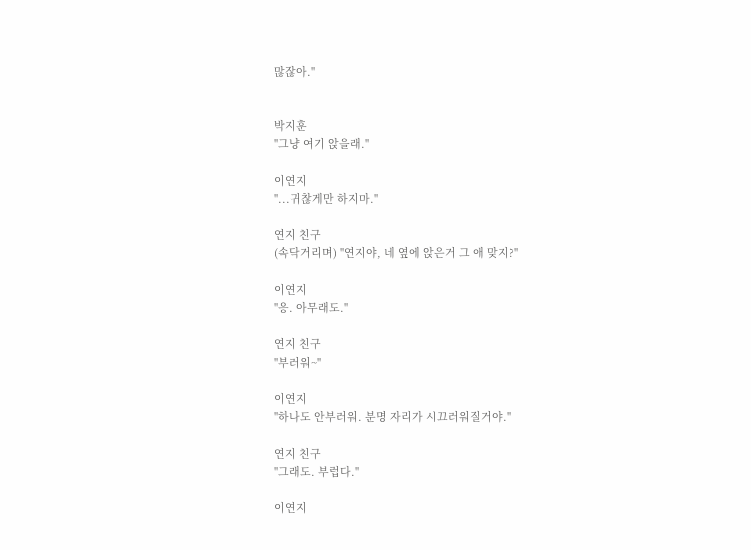많잖아."


박지훈
"그냥 여기 앉을래."

이연지
"...귀찮게만 하지마."

연지 친구
(속닥거리며) "연지야, 네 옆에 앉은거 그 애 맞지?"

이연지
"응. 아무래도."

연지 친구
"부러워~"

이연지
"하나도 안부러워. 분명 자리가 시끄러워질거야."

연지 친구
"그래도. 부럽다."

이연지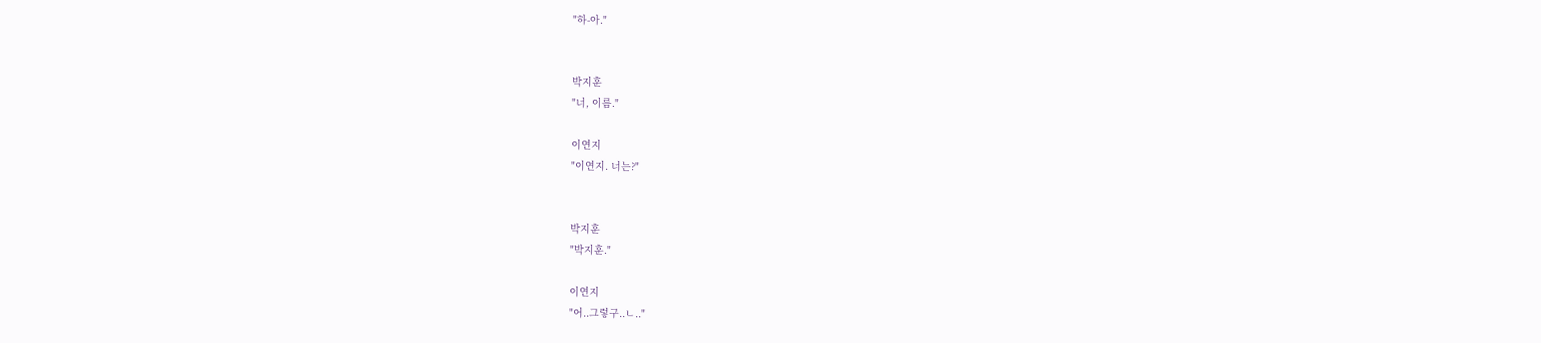"하-아."


박지훈
"너, 이름."

이연지
"이연지. 너는?"


박지훈
"박지훈."

이연지
"어..그렇구..ㄴ.."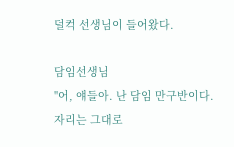덜컥 선생님이 들어왔다.

담임선생님
"어, 얘들아. 난 담임 만구반이다. 자리는 그대로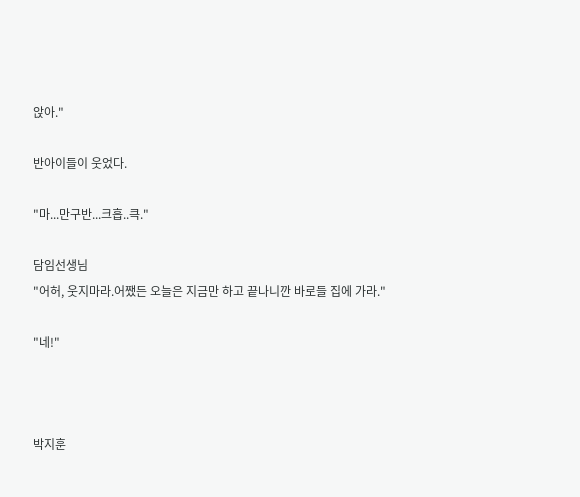앉아."

반아이들이 웃었다.

"마...만구반...크흡..큭."

담임선생님
"어허, 웃지마라.어쨌든 오늘은 지금만 하고 끝나니깐 바로들 집에 가라."

"네!"



박지훈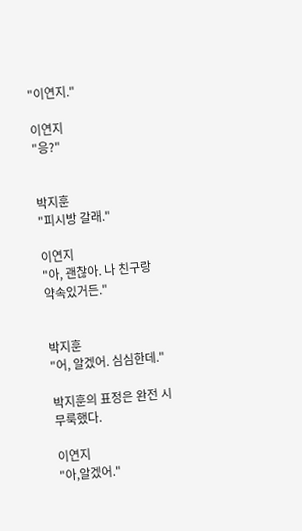"이연지."

이연지
"응?"


박지훈
"피시방 갈래."

이연지
"아, 괜찮아. 나 친구랑 약속있거든."


박지훈
"어, 알겠어. 심심한데."

박지훈의 표정은 완전 시무룩했다.

이연지
"아,알겠어."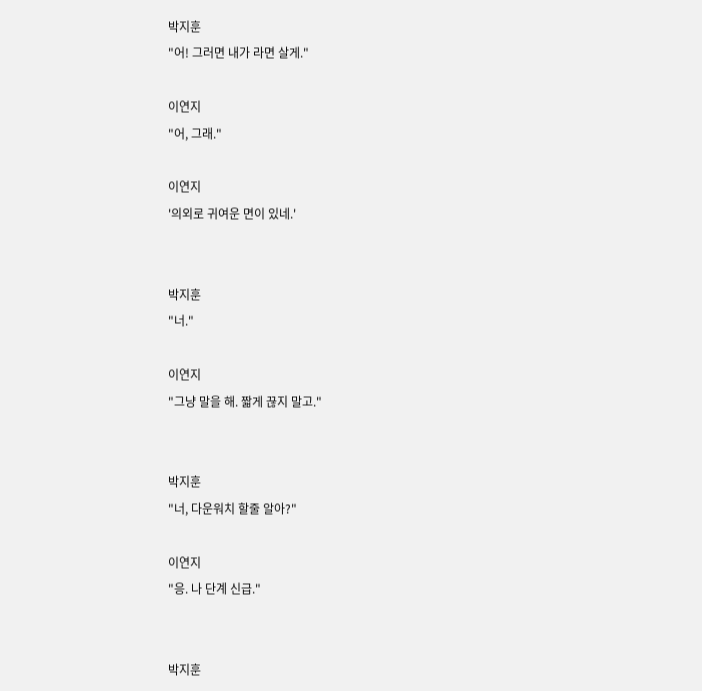박지훈
"어! 그러면 내가 라면 살게."

이연지
"어, 그래."

이연지
'의외로 귀여운 면이 있네.'


박지훈
"너."

이연지
"그냥 말을 해. 짧게 끊지 말고."


박지훈
"너, 다운워치 할줄 알아?"

이연지
"응. 나 단계 신급."


박지훈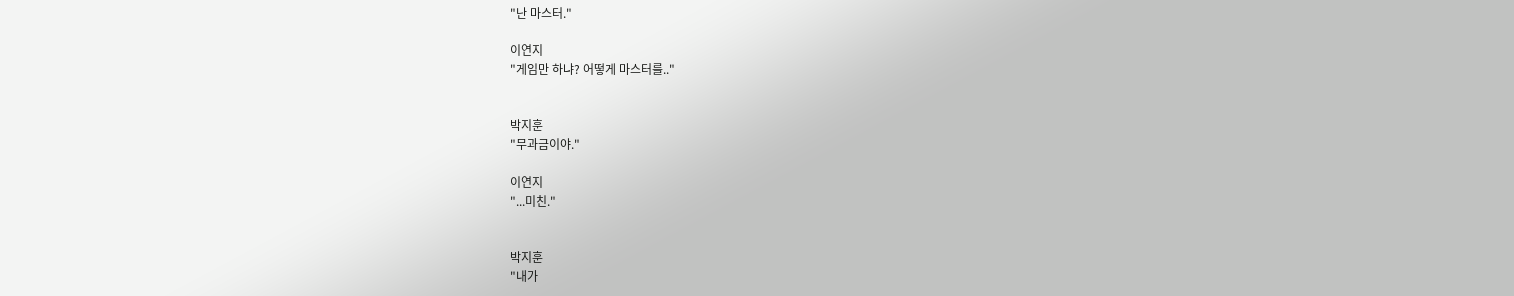"난 마스터."

이연지
"게임만 하냐? 어떻게 마스터를.."


박지훈
"무과금이야."

이연지
"...미친."


박지훈
"내가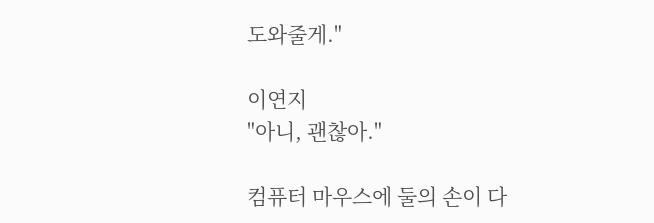도와줄게."

이연지
"아니, 괜찮아."

컴퓨터 마우스에 둘의 손이 다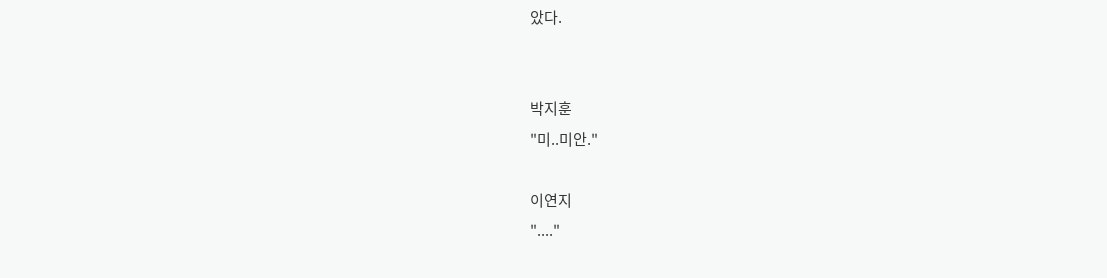았다.


박지훈
"미..미안."

이연지
"...."